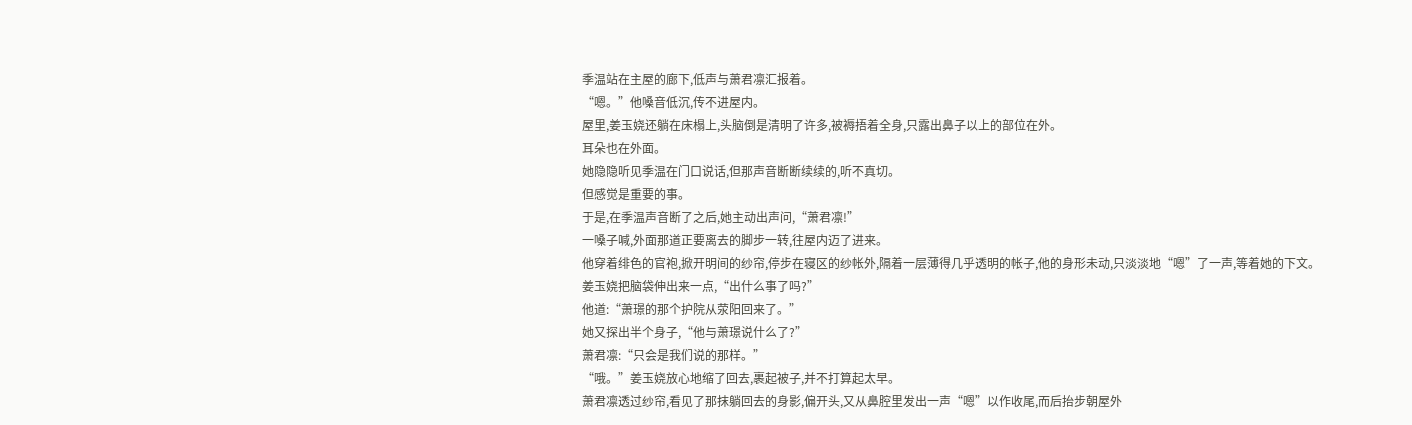季温站在主屋的廊下,低声与萧君凛汇报着。
“嗯。”他嗓音低沉,传不进屋内。
屋里,姜玉娆还躺在床榻上,头脑倒是清明了许多,被褥捂着全身,只露出鼻子以上的部位在外。
耳朵也在外面。
她隐隐听见季温在门口说话,但那声音断断续续的,听不真切。
但感觉是重要的事。
于是,在季温声音断了之后,她主动出声问,“萧君凛!”
一嗓子喊,外面那道正要离去的脚步一转,往屋内迈了进来。
他穿着绯色的官袍,掀开明间的纱帘,停步在寝区的纱帐外,隔着一层薄得几乎透明的帐子,他的身形未动,只淡淡地“嗯”了一声,等着她的下文。
姜玉娆把脑袋伸出来一点,“出什么事了吗?”
他道:“萧璟的那个护院从荥阳回来了。”
她又探出半个身子,“他与萧璟说什么了?”
萧君凛:“只会是我们说的那样。”
“哦。”姜玉娆放心地缩了回去,裹起被子,并不打算起太早。
萧君凛透过纱帘,看见了那抹躺回去的身影,偏开头,又从鼻腔里发出一声“嗯”以作收尾,而后抬步朝屋外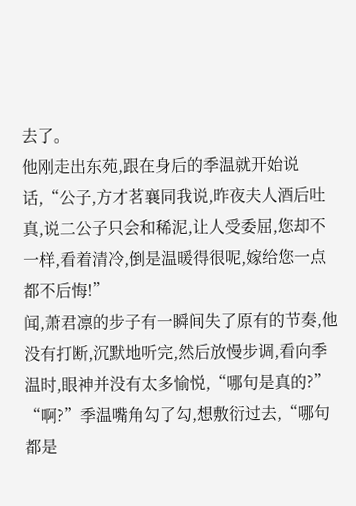去了。
他刚走出东苑,跟在身后的季温就开始说话,“公子,方才茗襄同我说,昨夜夫人酒后吐真,说二公子只会和稀泥,让人受委屈,您却不一样,看着清冷,倒是温暖得很呢,嫁给您一点都不后悔!”
闻,萧君凛的步子有一瞬间失了原有的节奏,他没有打断,沉默地听完,然后放慢步调,看向季温时,眼神并没有太多愉悦,“哪句是真的?”
“啊?”季温嘴角勾了勾,想敷衍过去,“哪句都是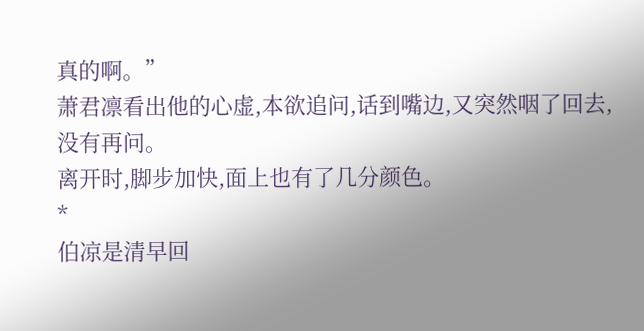真的啊。”
萧君凛看出他的心虚,本欲追问,话到嘴边,又突然咽了回去,没有再问。
离开时,脚步加快,面上也有了几分颜色。
*
伯凉是清早回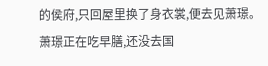的侯府,只回屋里换了身衣裳,便去见萧璟。
萧璟正在吃早膳,还没去国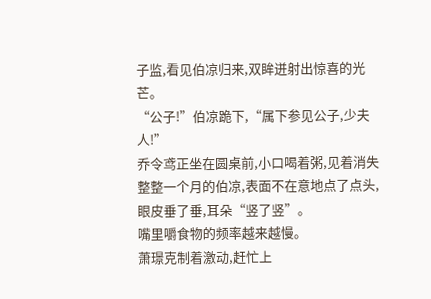子监,看见伯凉归来,双眸迸射出惊喜的光芒。
“公子!”伯凉跪下,“属下参见公子,少夫人!”
乔令鸢正坐在圆桌前,小口喝着粥,见着消失整整一个月的伯凉,表面不在意地点了点头,眼皮垂了垂,耳朵“竖了竖”。
嘴里嚼食物的频率越来越慢。
萧璟克制着激动,赶忙上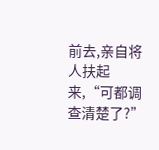前去,亲自将人扶起来,“可都调查清楚了?”